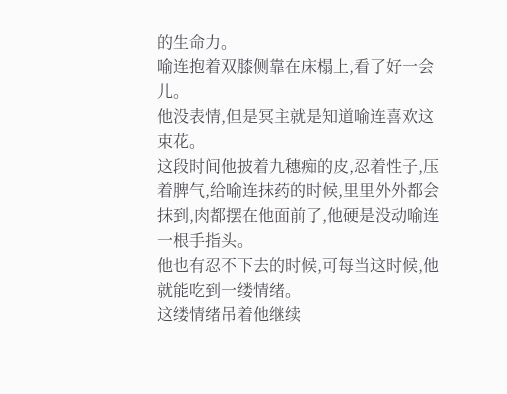的生命力。
喻连抱着双膝侧靠在床榻上,看了好一会儿。
他没表情,但是冥主就是知道喻连喜欢这束花。
这段时间他披着九穗痴的皮,忍着性子,压着脾气,给喻连抹药的时候,里里外外都会抹到,肉都摆在他面前了,他硬是没动喻连一根手指头。
他也有忍不下去的时候,可每当这时候,他就能吃到一缕情绪。
这缕情绪吊着他继续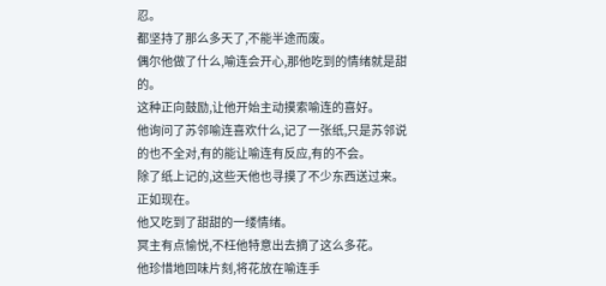忍。
都坚持了那么多天了,不能半途而废。
偶尔他做了什么,喻连会开心,那他吃到的情绪就是甜的。
这种正向鼓励,让他开始主动摸索喻连的喜好。
他询问了苏邻喻连喜欢什么,记了一张纸,只是苏邻说的也不全对,有的能让喻连有反应,有的不会。
除了纸上记的,这些天他也寻摸了不少东西送过来。
正如现在。
他又吃到了甜甜的一缕情绪。
冥主有点愉悦,不枉他特意出去摘了这么多花。
他珍惜地回味片刻,将花放在喻连手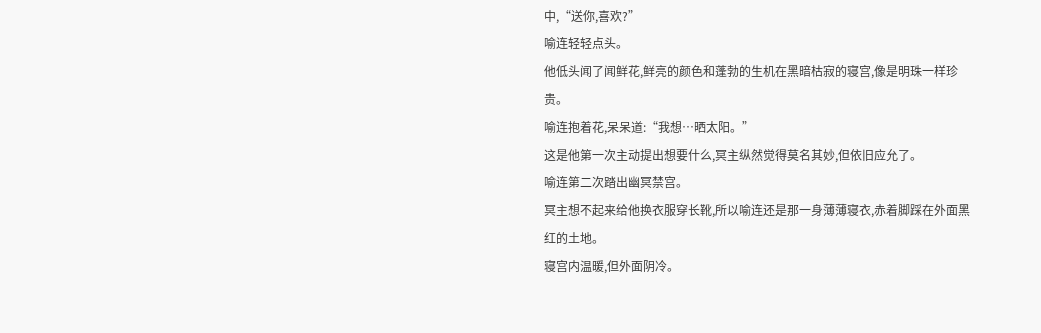中,“送你,喜欢?”
喻连轻轻点头。
他低头闻了闻鲜花,鲜亮的颜色和蓬勃的生机在黑暗枯寂的寝宫,像是明珠一样珍贵。
喻连抱着花,呆呆道:“我想…晒太阳。”
这是他第一次主动提出想要什么,冥主纵然觉得莫名其妙,但依旧应允了。
喻连第二次踏出幽冥禁宫。
冥主想不起来给他换衣服穿长靴,所以喻连还是那一身薄薄寝衣,赤着脚踩在外面黑红的土地。
寝宫内温暖,但外面阴冷。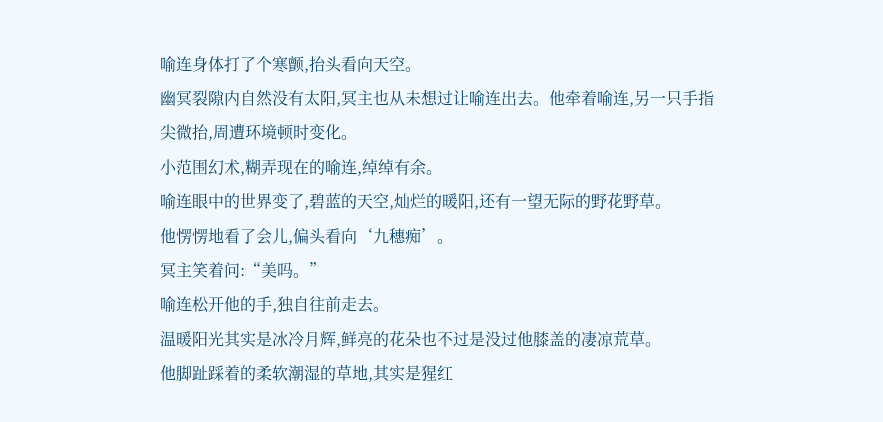喻连身体打了个寒颤,抬头看向天空。
幽冥裂隙内自然没有太阳,冥主也从未想过让喻连出去。他牵着喻连,另一只手指尖微抬,周遭环境顿时变化。
小范围幻术,糊弄现在的喻连,绰绰有余。
喻连眼中的世界变了,碧蓝的天空,灿烂的暖阳,还有一望无际的野花野草。
他愣愣地看了会儿,偏头看向‘九穗痴’。
冥主笑着问:“美吗。”
喻连松开他的手,独自往前走去。
温暖阳光其实是冰冷月辉,鲜亮的花朵也不过是没过他膝盖的凄凉荒草。
他脚趾踩着的柔软潮湿的草地,其实是猩红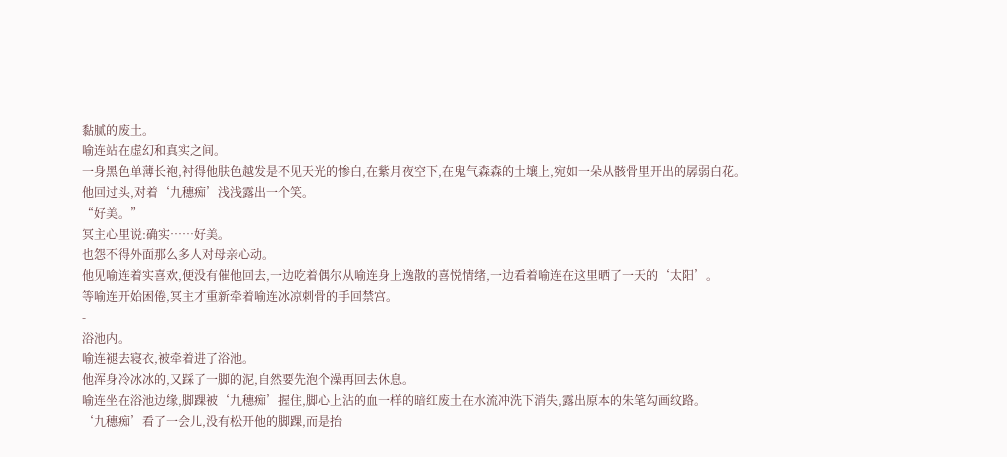黏腻的废土。
喻连站在虚幻和真实之间。
一身黑色单薄长袍,衬得他肤色越发是不见天光的惨白,在紫月夜空下,在鬼气森森的土壤上,宛如一朵从骸骨里开出的孱弱白花。
他回过头,对着‘九穗痴’浅浅露出一个笑。
“好美。”
冥主心里说:确实……好美。
也怨不得外面那么多人对母亲心动。
他见喻连着实喜欢,便没有催他回去,一边吃着偶尔从喻连身上逸散的喜悦情绪,一边看着喻连在这里晒了一天的‘太阳’。
等喻连开始困倦,冥主才重新牵着喻连冰凉刺骨的手回禁宫。
-
浴池内。
喻连褪去寝衣,被牵着进了浴池。
他浑身冷冰冰的,又踩了一脚的泥,自然要先泡个澡再回去休息。
喻连坐在浴池边缘,脚踝被‘九穗痴’握住,脚心上沾的血一样的暗红废土在水流冲洗下消失,露出原本的朱笔勾画纹路。
‘九穗痴’看了一会儿,没有松开他的脚踝,而是抬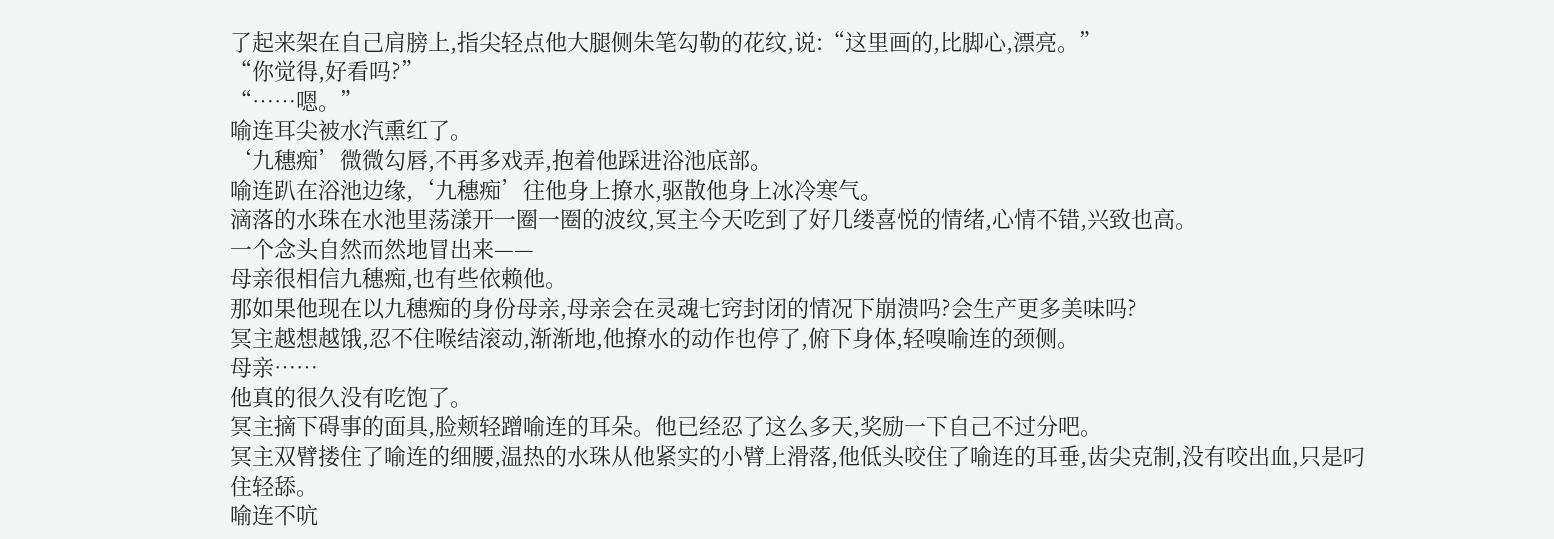了起来架在自己肩膀上,指尖轻点他大腿侧朱笔勾勒的花纹,说:“这里画的,比脚心,漂亮。”
“你觉得,好看吗?”
“……嗯。”
喻连耳尖被水汽熏红了。
‘九穗痴’微微勾唇,不再多戏弄,抱着他踩进浴池底部。
喻连趴在浴池边缘,‘九穗痴’往他身上撩水,驱散他身上冰冷寒气。
滴落的水珠在水池里荡漾开一圈一圈的波纹,冥主今天吃到了好几缕喜悦的情绪,心情不错,兴致也高。
一个念头自然而然地冒出来——
母亲很相信九穗痴,也有些依赖他。
那如果他现在以九穗痴的身份母亲,母亲会在灵魂七窍封闭的情况下崩溃吗?会生产更多美味吗?
冥主越想越饿,忍不住喉结滚动,渐渐地,他撩水的动作也停了,俯下身体,轻嗅喻连的颈侧。
母亲……
他真的很久没有吃饱了。
冥主摘下碍事的面具,脸颊轻蹭喻连的耳朵。他已经忍了这么多天,奖励一下自己不过分吧。
冥主双臂搂住了喻连的细腰,温热的水珠从他紧实的小臂上滑落,他低头咬住了喻连的耳垂,齿尖克制,没有咬出血,只是叼住轻舔。
喻连不吭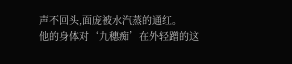声不回头,面庞被水汽蒸的通红。
他的身体对‘九穗痴’在外轻蹭的这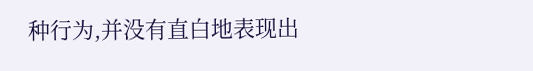种行为,并没有直白地表现出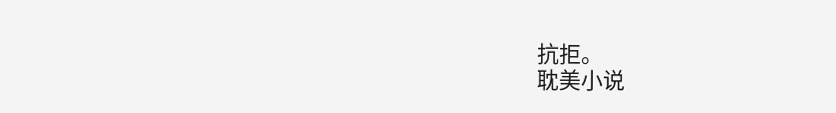抗拒。
耽美小说